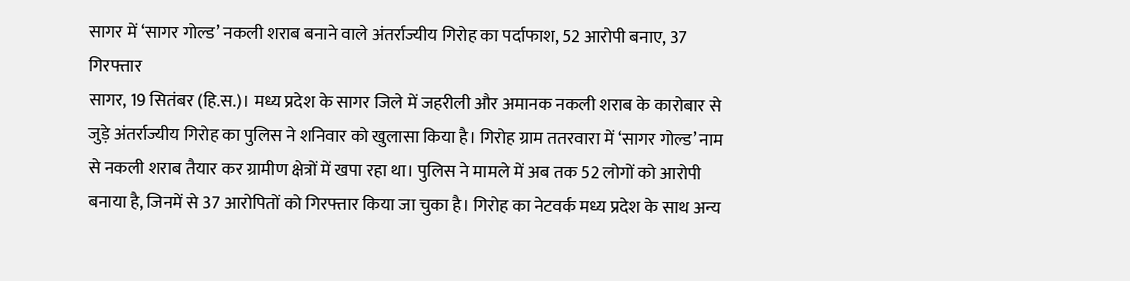सागर में ‘सागर गोल्ड’ नकली शराब बनाने वाले अंतर्राज्यीय गिरोह का पर्दाफाश, 52 आरोपी बनाए, 37 गिरफ्तार
सागर, 19 सितंबर (हि.स.)। मध्य प्रदेश के सागर जिले में जहरीली और अमानक नकली शराब के कारोबार से जुड़े अंतर्राज्यीय गिरोह का पुलिस ने शनिवार को खुलासा किया है। गिरोह ग्राम ततरवारा में ‘सागर गोल्ड’ नाम से नकली शराब तैयार कर ग्रामीण क्षेत्रों में खपा रहा था। पुलिस ने मामले में अब तक 52 लोगों को आरोपी बनाया है, जिनमें से 37 आरोपितों को गिरफ्तार किया जा चुका है। गिरोह का नेटवर्क मध्य प्रदेश के साथ अन्य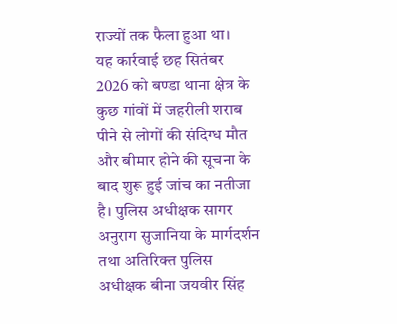राज्यों तक फैला हुआ था।
यह कार्रवाई छह सितंबर 2026 को बण्डा थाना क्षेत्र के कुछ गांवों में जहरीली शराब पीने से लोगों की संदिग्ध मौत और बीमार होने की सूचना के बाद शुरू हुई जांच का नतीजा है। पुलिस अधीक्षक सागर अनुराग सुजानिया के मार्गदर्शन तथा अतिरिक्त पुलिस अधीक्षक बीना जयवीर सिंह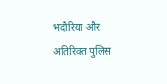भदौरिया और अतिरिक्त पुलिस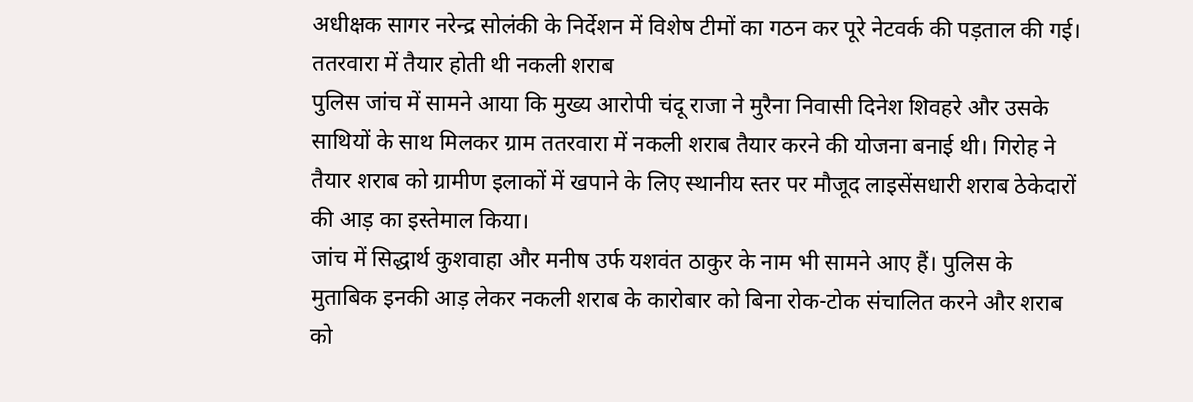अधीक्षक सागर नरेन्द्र सोलंकी के निर्देशन में विशेष टीमों का गठन कर पूरे नेटवर्क की पड़ताल की गई।
ततरवारा में तैयार होती थी नकली शराब
पुलिस जांच में सामने आया कि मुख्य आरोपी चंदू राजा ने मुरैना निवासी दिनेश शिवहरे और उसके साथियों के साथ मिलकर ग्राम ततरवारा में नकली शराब तैयार करने की योजना बनाई थी। गिरोह ने तैयार शराब को ग्रामीण इलाकों में खपाने के लिए स्थानीय स्तर पर मौजूद लाइसेंसधारी शराब ठेकेदारों की आड़ का इस्तेमाल किया।
जांच में सिद्धार्थ कुशवाहा और मनीष उर्फ यशवंत ठाकुर के नाम भी सामने आए हैं। पुलिस के मुताबिक इनकी आड़ लेकर नकली शराब के कारोबार को बिना रोक-टोक संचालित करने और शराब को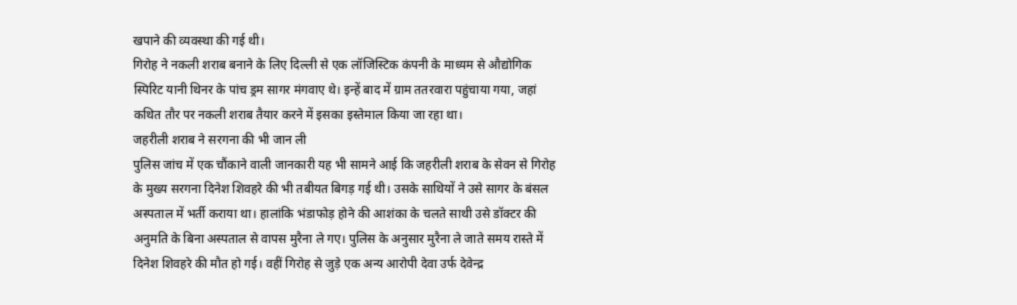खपाने की व्यवस्था की गई थी।
गिरोह ने नकली शराब बनाने के लिए दिल्ली से एक लॉजिस्टिक कंपनी के माध्यम से औद्योगिक स्पिरिट यानी थिनर के पांच ड्रम सागर मंगवाए थे। इन्हें बाद में ग्राम ततरवारा पहुंचाया गया, जहां कथित तौर पर नकली शराब तैयार करने में इसका इस्तेमाल किया जा रहा था।
जहरीली शराब ने सरगना की भी जान ली
पुलिस जांच में एक चौंकाने वाली जानकारी यह भी सामने आई कि जहरीली शराब के सेवन से गिरोह के मुख्य सरगना दिनेश शिवहरे की भी तबीयत बिगड़ गई थी। उसके साथियों ने उसे सागर के बंसल अस्पताल में भर्ती कराया था। हालांकि भंडाफोड़ होने की आशंका के चलते साथी उसे डॉक्टर की अनुमति के बिना अस्पताल से वापस मुरैना ले गए। पुलिस के अनुसार मुरैना ले जाते समय रास्ते में दिनेश शिवहरे की मौत हो गई। वहीं गिरोह से जुड़े एक अन्य आरोपी देवा उर्फ देवेन्द्र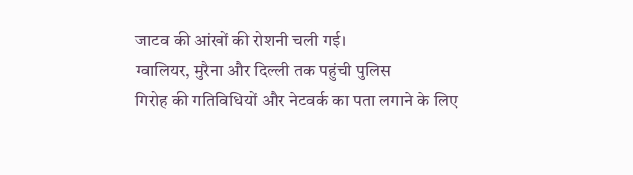जाटव की आंखों की रोशनी चली गई।
ग्वालियर, मुरैना और दिल्ली तक पहुंची पुलिस
गिरोह की गतिविधियों और नेटवर्क का पता लगाने के लिए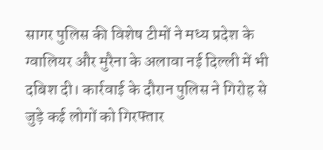सागर पुलिस की विशेष टीमों ने मध्य प्रदेश के ग्वालियर और मुरैना के अलावा नई दिल्ली में भी दबिश दी। कार्रवाई के दौरान पुलिस ने गिरोह से जुड़े कई लोगों को गिरफ्तार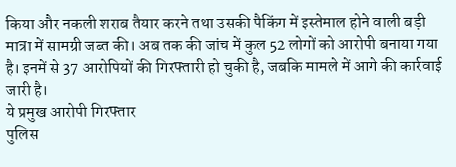किया और नकली शराब तैयार करने तथा उसकी पैकिंग में इस्तेमाल होने वाली बड़ी मात्रा में सामग्री जब्त की। अब तक की जांच में कुल 52 लोगों को आरोपी बनाया गया है। इनमें से 37 आरोपियों की गिरफ्तारी हो चुकी है, जबकि मामले में आगे की कार्रवाई जारी है।
ये प्रमुख आरोपी गिरफ्तार
पुलिस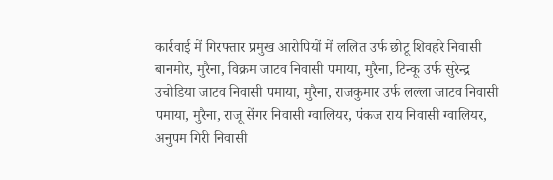कार्रवाई में गिरफ्तार प्रमुख आरोपियों में ललित उर्फ छोटू शिवहरे निवासी बानमोर, मुरैना, विक्रम जाटव निवासी पमाया, मुरैना, टिन्कू उर्फ सुरेन्द्र उचोडिया जाटव निवासी पमाया, मुरैना, राजकुमार उर्फ लल्ला जाटव निवासी पमाया, मुरैना, राजू सेंगर निवासी ग्वालियर, पंकज राय निवासी ग्वालियर, अनुपम गिरी निवासी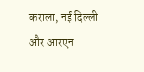कराला, नई दिल्ली और आरएन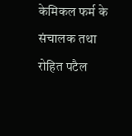केमिकल फर्म के संचालक तथा रोहित पटैल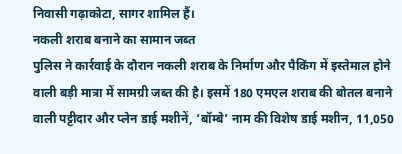निवासी गढ़ाकोटा, सागर शामिल हैं।
नकली शराब बनाने का सामान जब्त
पुलिस ने कार्रवाई के दौरान नकली शराब के निर्माण और पैकिंग में इस्तेमाल होने वाली बड़ी मात्रा में सामग्री जब्त की है। इसमें 180 एमएल शराब की बोतल बनाने वाली पट्टीदार और प्लेन डाई मशीनें, ‘बॉम्बे’ नाम की विशेष डाई मशीन, 11,050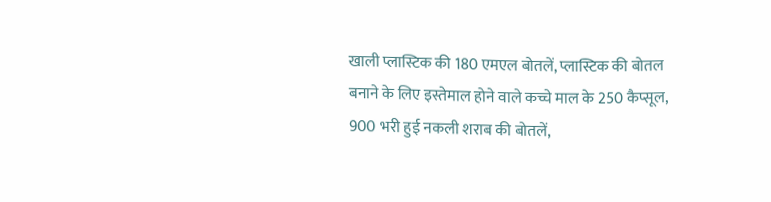खाली प्लास्टिक की 180 एमएल बोतलें, प्लास्टिक की बोतल बनाने के लिए इस्तेमाल होने वाले कच्चे माल के 250 कैप्सूल, 900 भरी हुई नकली शराब की बोतलें,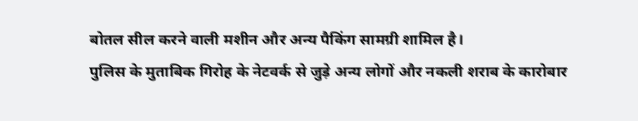बोतल सील करने वाली मशीन और अन्य पैकिंग सामग्री शामिल है।
पुलिस के मुताबिक गिरोह के नेटवर्क से जुड़े अन्य लोगों और नकली शराब के कारोबार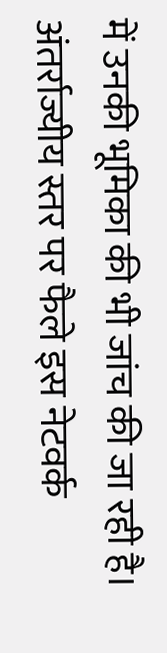में उनकी भूमिका की भी जांच की जा रही है। अंतर्राज्यीय स्तर पर फैले इस नेटवर्क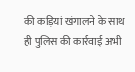की कड़ियां खंगालने के साथ ही पुलिस की कार्रवाई अभी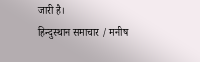जारी है।
हिन्दुस्थान समाचार / मनीष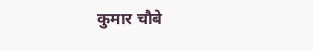कुमार चौबे